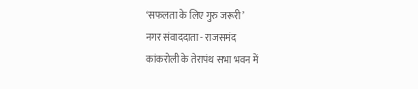‘सफलता के लिए गुरु जरूरी’
नगर संवाददाता - राजसमंद
कांकरोली के तेरापंथ सभा भवन में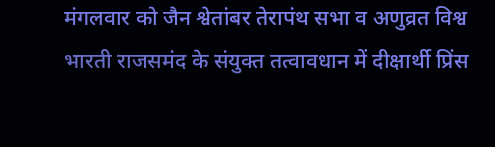मंगलवार को जैन श्वेतांबर तेरापंथ सभा व अणुव्रत विश्व भारती राजसमंद के संयुक्त तत्वावधान में दीक्षार्थी प्रिंस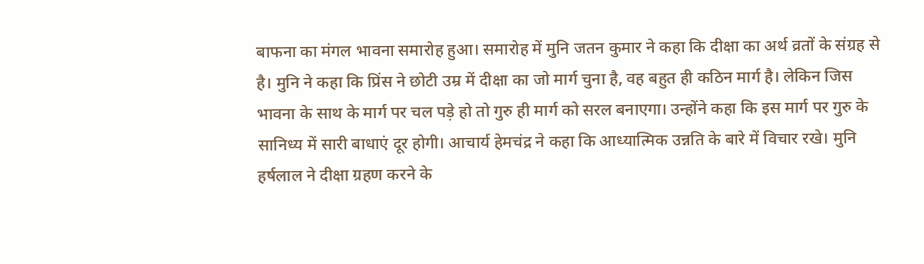बाफना का मंगल भावना समारोह हुआ। समारोह में मुनि जतन कुमार ने कहा कि दीक्षा का अर्थ व्रतों के संग्रह से है। मुनि ने कहा कि प्रिंस ने छोटी उम्र में दीक्षा का जो मार्ग चुना है, वह बहुत ही कठिन मार्ग है। लेकिन जिस भावना के साथ के मार्ग पर चल पड़े हो तो गुरु ही मार्ग को सरल बनाएगा। उन्होंने कहा कि इस मार्ग पर गुरु के सानिध्य में सारी बाधाएं दूर होगी। आचार्य हेमचंद्र ने कहा कि आध्यात्मिक उन्नति के बारे में विचार रखे। मुनि हर्षलाल ने दीक्षा ग्रहण करने के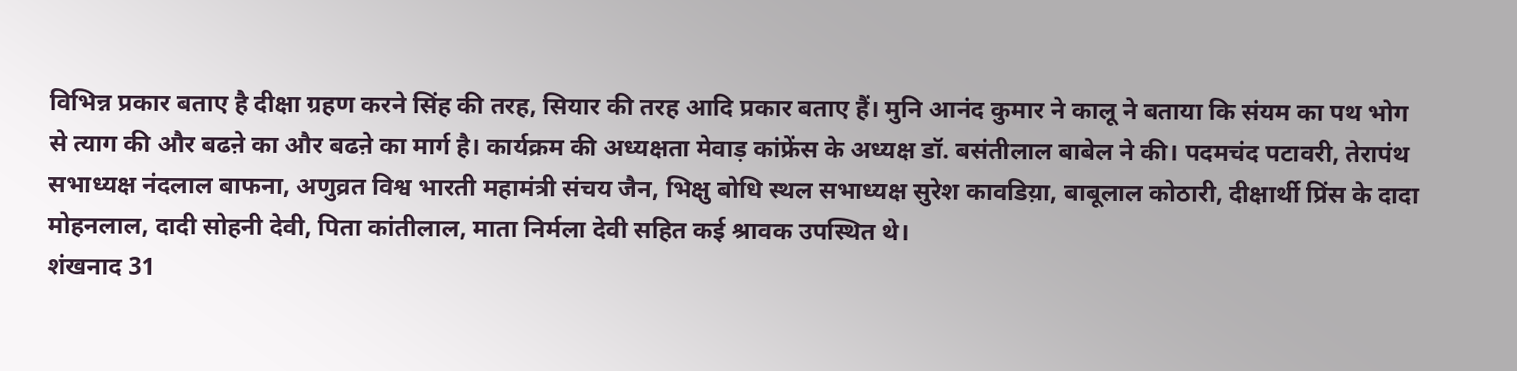विभिन्न प्रकार बताए है दीक्षा ग्रहण करने सिंह की तरह, सियार की तरह आदि प्रकार बताए हैं। मुनि आनंद कुमार ने कालू ने बताया कि संयम का पथ भोग से त्याग की और बढऩे का और बढऩे का मार्ग है। कार्यक्रम की अध्यक्षता मेवाड़ कांफ्रेंस के अध्यक्ष डॉ. बसंतीलाल बाबेल ने की। पदमचंद पटावरी, तेरापंथ सभाध्यक्ष नंदलाल बाफना, अणुव्रत विश्व भारती महामंत्री संचय जैन, भिक्षु बोधि स्थल सभाध्यक्ष सुरेश कावडिय़ा, बाबूलाल कोठारी, दीक्षार्थी प्रिंस के दादा मोहनलाल, दादी सोहनी देवी, पिता कांतीलाल, माता निर्मला देवी सहित कई श्रावक उपस्थित थे।
शंखनाद 31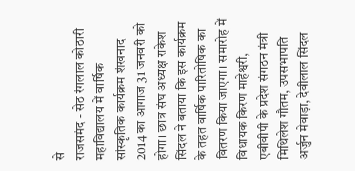से
राजसमंद - सेठ रंगलाल कोठारी महाविद्यालय में वार्षिक सांस्कृतिक कार्यक्रम शंखनाद 2014 का आगाज 31 जनवरी को होगा। छात्र संघ अध्यक्ष राकेश सिंदल ने बताया कि इस कार्यक्रम के तहत वार्षिक पारितोषिक का वितरण किया जाएगा। समारोह में विधायक किरण माहेश्वरी, एबीवीपी के प्रदेश संगठन मंत्री मिथिलेश गौतम, उपसभापति अर्जुन मेवाड़ा, देवीलाल सिंदल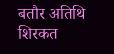बतौर अतिथि शिरकत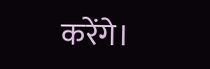करेंगे।